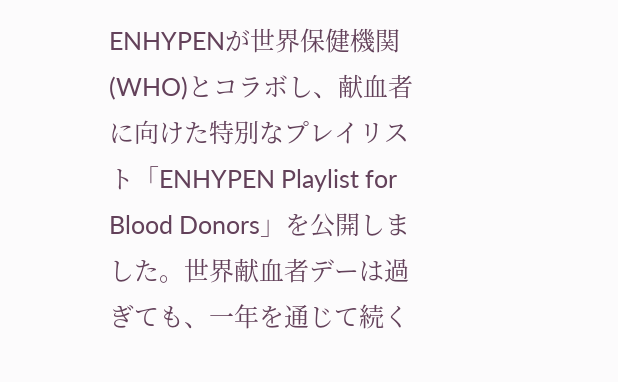ENHYPENが世界保健機関(WHO)とコラボし、献血者に向けた特別なプレイリスト「ENHYPEN Playlist for Blood Donors」を公開しました。世界献血者デーは過ぎても、一年を通じて続く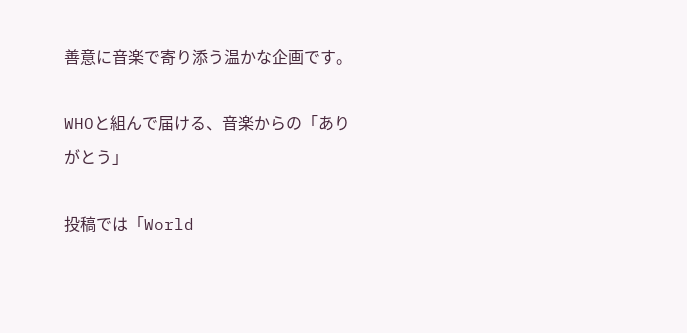善意に音楽で寄り添う温かな企画です。

WHOと組んで届ける、音楽からの「ありがとう」

投稿では「World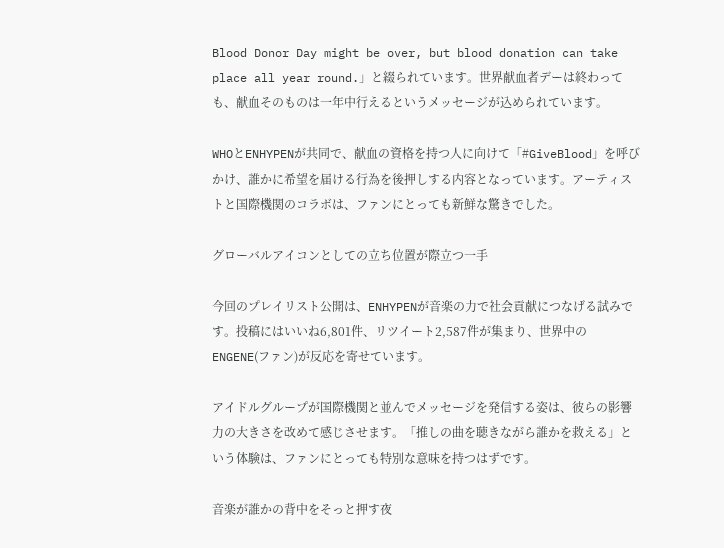Blood Donor Day might be over, but blood donation can take place all year round.」と綴られています。世界献血者デーは終わっても、献血そのものは一年中行えるというメッセージが込められています。

WHOとENHYPENが共同で、献血の資格を持つ人に向けて「#GiveBlood」を呼びかけ、誰かに希望を届ける行為を後押しする内容となっています。アーティストと国際機関のコラボは、ファンにとっても新鮮な驚きでした。

グローバルアイコンとしての立ち位置が際立つ一手

今回のプレイリスト公開は、ENHYPENが音楽の力で社会貢献につなげる試みです。投稿にはいいね6,801件、リツイート2,587件が集まり、世界中のENGENE(ファン)が反応を寄せています。

アイドルグループが国際機関と並んでメッセージを発信する姿は、彼らの影響力の大きさを改めて感じさせます。「推しの曲を聴きながら誰かを救える」という体験は、ファンにとっても特別な意味を持つはずです。

音楽が誰かの背中をそっと押す夜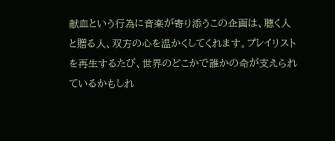献血という行為に音楽が寄り添うこの企画は、聴く人と贈る人、双方の心を温かくしてくれます。プレイリストを再生するたび、世界のどこかで誰かの命が支えられているかもしれ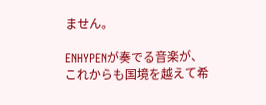ません。

ENHYPENが奏でる音楽が、これからも国境を越えて希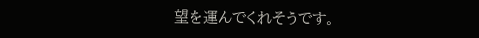望を運んでくれそうです。